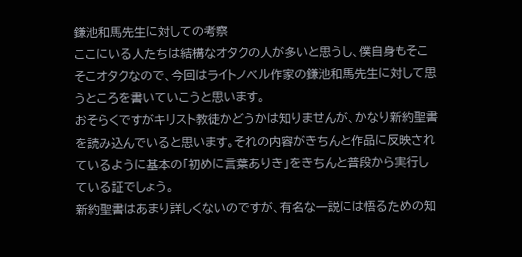鎌池和馬先生に対しての考察
ここにいる人たちは結構なオタクの人が多いと思うし、僕自身もそこそこオタクなので、今回はライトノベル作家の鎌池和馬先生に対して思うところを書いていこうと思います。
おそらくですがキリスト教徒かどうかは知りませんが、かなり新約聖書を読み込んでいると思います。それの内容がきちんと作品に反映されているように基本の「初めに言葉ありき」をきちんと普段から実行している証でしょう。
新約聖書はあまり詳しくないのですが、有名な一説には悟るための知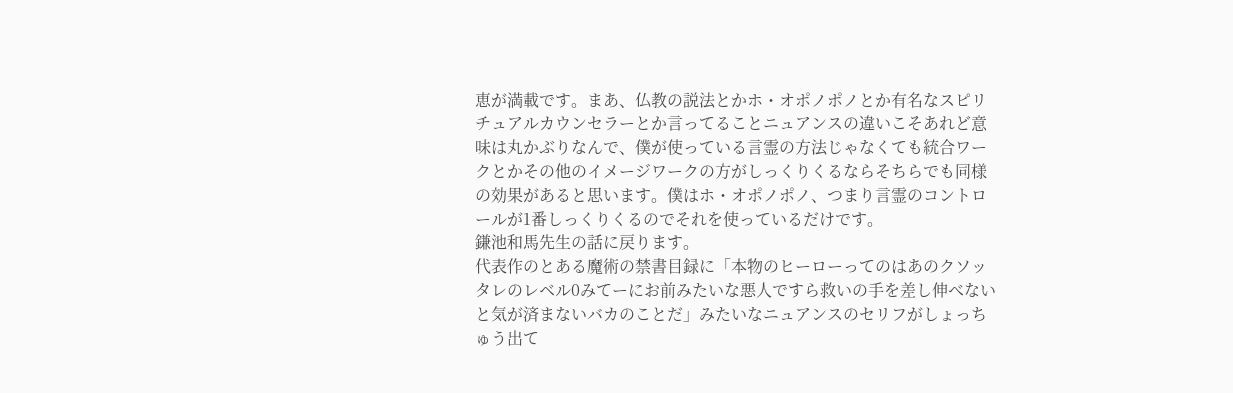恵が満載です。まあ、仏教の説法とかホ・オポノポノとか有名なスピリチュアルカウンセラーとか言ってることニュアンスの違いこそあれど意味は丸かぶりなんで、僕が使っている言霊の方法じゃなくても統合ワークとかその他のイメージワークの方がしっくりくるならそちらでも同様の効果があると思います。僕はホ・オポノポノ、つまり言霊のコントロールが1番しっくりくるのでそれを使っているだけです。
鎌池和馬先生の話に戻ります。
代表作のとある魔術の禁書目録に「本物のヒーローってのはあのクソッタレのレベル0みてーにお前みたいな悪人ですら救いの手を差し伸べないと気が済まないバカのことだ」みたいなニュアンスのセリフがしょっちゅう出て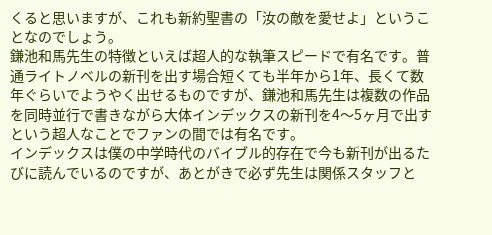くると思いますが、これも新約聖書の「汝の敵を愛せよ」ということなのでしょう。
鎌池和馬先生の特徴といえば超人的な執筆スピードで有名です。普通ライトノベルの新刊を出す場合短くても半年から1年、長くて数年ぐらいでようやく出せるものですが、鎌池和馬先生は複数の作品を同時並行で書きながら大体インデックスの新刊を4〜5ヶ月で出すという超人なことでファンの間では有名です。
インデックスは僕の中学時代のバイブル的存在で今も新刊が出るたびに読んでいるのですが、あとがきで必ず先生は関係スタッフと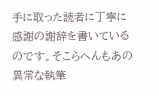手に取った読者に丁寧に感謝の謝辞を書いているのです。そこらへんもあの異常な執筆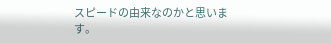スピードの由来なのかと思います。